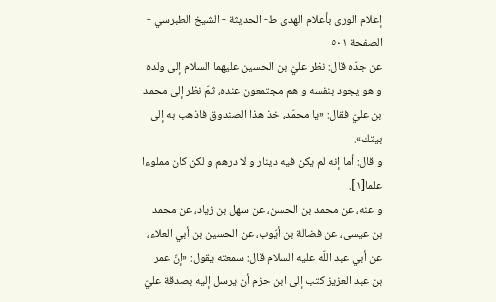إعلام الورى بأعلام الهدى ط- الحديثة - الشيخ الطبرسي - الصفحة ٥٠١
عن جدّه قال: نظر عليّ بن الحسين عليهما السلام إلى ولده و هو يجود بنفسه و هم مجتمعون عنده، ثمّ نظر إلى محمد بن عليّ فقال: «يا محمّد، خذ هذا الصندوق فاذهب به إلى بيتك».
و قال: أما إنه لم يكن فيه دينار و لا درهم و لكن كان مملوءا علما[١].
و عنه، عن محمد بن الحسن، عن سهل بن زياد، عن محمد بن عيسى، عن فضالة بن أيّوب، عن الحسين بن أبي العلاء، عن أبي عبد اللّه عليه السلام قال: سمعته يقول: «إنّ عمر بن عبد العزيز كتب إلى ابن حزم أن يرسل إليه بصدقة عليّ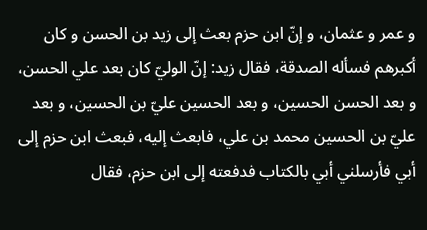و عمر و عثمان، و إنّ ابن حزم بعث إلى زيد بن الحسن و كان أكبرهم فسأله الصدقة، فقال زيد: إنّ الوليّ كان بعد علي الحسن، و بعد الحسن الحسين، و بعد الحسين عليّ بن الحسين، و بعد عليّ بن الحسين محمد بن علي، فابعث إليه، فبعث ابن حزم إلى أبي فأرسلني أبي بالكتاب فدفعته إلى ابن حزم، فقال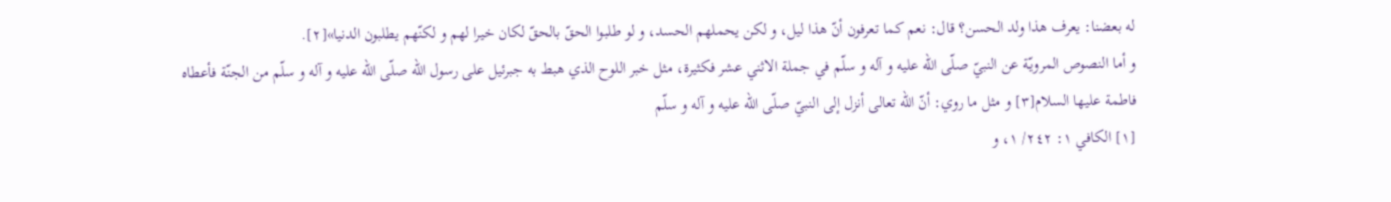له بعضنا: يعرف هذا ولد الحسن؟ قال: نعم كما تعرفون أنّ هذا ليل، و لكن يحملهم الحسد، و لو طلبوا الحقّ بالحقّ لكان خيرا لهم و لكنّهم يطلبون الدنيا»[٢].
و أما النصوص المرويّة عن النبيّ صلّى اللّه عليه و آله و سلّم في جملة الاثني عشر فكثيرة، مثل خبر اللوح الذي هبط به جبرئيل على رسول اللّه صلّى اللّه عليه و آله و سلّم من الجنّة فأعطاه فاطمة عليها السلام[٣] و مثل ما روي: أنّ اللّه تعالى أنزل إلى النبيّ صلّى اللّه عليه و آله و سلّم
[١] الكافي ١: ٢٤٢/ ١، و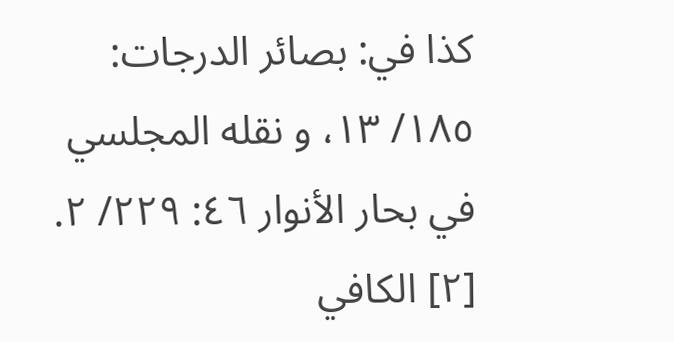كذا في: بصائر الدرجات: ١٨٥/ ١٣، و نقله المجلسي في بحار الأنوار ٤٦: ٢٢٩/ ٢.
[٢] الكافي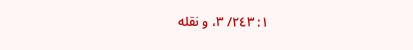١: ٢٤٣/ ٣، و نقله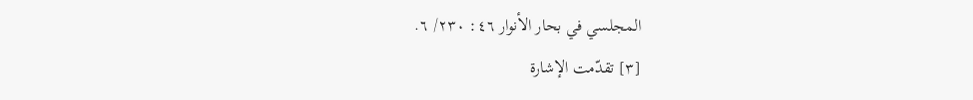المجلسي في بحار الأنوار ٤٦: ٢٣٠/ ٦.
[٣] تقدّمت الإشارة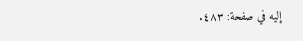إليه في صفحة: ٤٨٣.